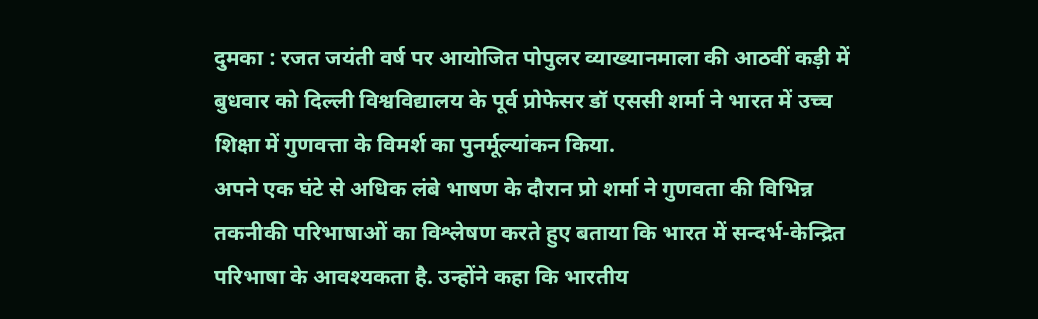दुमका : रजत जयंती वर्ष पर आयोजित पोपुलर व्याख्यानमाला की आठवीं कड़ी में बुधवार को दिल्ली विश्वविद्यालय के पूर्व प्रोफेसर डॉ एससी शर्मा ने भारत में उच्च शिक्षा में गुणवत्ता के विमर्श का पुनर्मूल्यांकन किया.
अपने एक घंटे से अधिक लंबे भाषण के दौरान प्रो शर्मा ने गुणवता की विभिन्न तकनीकी परिभाषाओं का विश्लेषण करते हुए बताया कि भारत में सन्दर्भ-केन्द्रित परिभाषा के आवश्यकता है. उन्होंने कहा कि भारतीय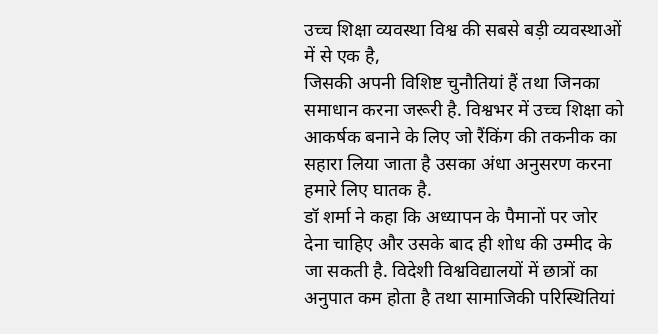उच्च शिक्षा व्यवस्था विश्व की सबसे बड़ी व्यवस्थाओं में से एक है,
जिसकी अपनी विशिष्ट चुनौतियां हैं तथा जिनका समाधान करना जरूरी है. विश्वभर में उच्च शिक्षा को आकर्षक बनाने के लिए जो रैंकिंग की तकनीक का सहारा लिया जाता है उसका अंधा अनुसरण करना हमारे लिए घातक है.
डॉ शर्मा ने कहा कि अध्यापन के पैमानों पर जोर देना चाहिए और उसके बाद ही शोध की उम्मीद के जा सकती है. विदेशी विश्वविद्यालयों में छात्रों का अनुपात कम होता है तथा सामाजिकी परिस्थितियां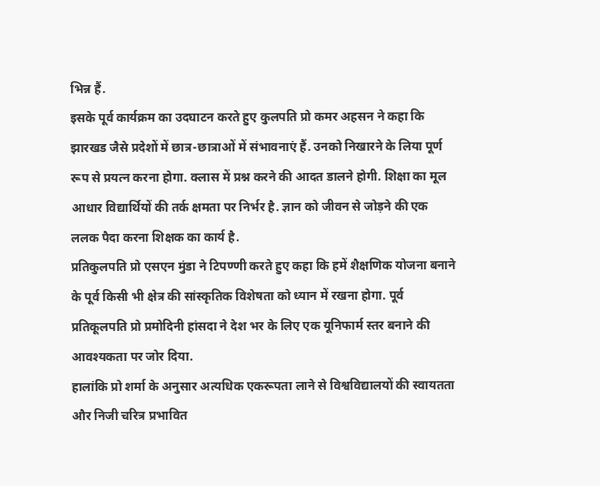भिन्न हैं.
इसके पूर्व कार्यक्रम का उदघाटन करते हुए कुलपति प्रो कमर अहसन ने कहा कि झारखड जैसे प्रदेशों में छात्र-छात्राओं में संभावनाएं हैं. उनको निखारने के लिया पूर्ण रूप से प्रयत्न करना होगा. क्लास में प्रश्न करने की आदत डालने होगी. शिक्षा का मूल आधार विद्यार्थियों की तर्क क्षमता पर निर्भर है. ज्ञान को जीवन से जोड़ने की एक ललक पैदा करना शिक्षक का कार्य है.
प्रतिकुलपति प्रो एसएन मुंडा ने टिपण्णी करते हुए कहा कि हमें शैक्षणिक योजना बनाने के पूर्व किसी भी क्षेत्र की सांस्कृतिक विशेषता को ध्यान में रखना होगा. पूर्व प्रतिकूलपति प्रो प्रमोदिनी हांसदा ने देश भर के लिए एक यूनिफार्म स्तर बनाने की आवश्यकता पर जोर दिया.
हालांकि प्रो शर्मा के अनुसार अत्यधिक एकरूपता लाने से विश्वविद्यालयों की स्वायतता और निजी चरित्र प्रभावित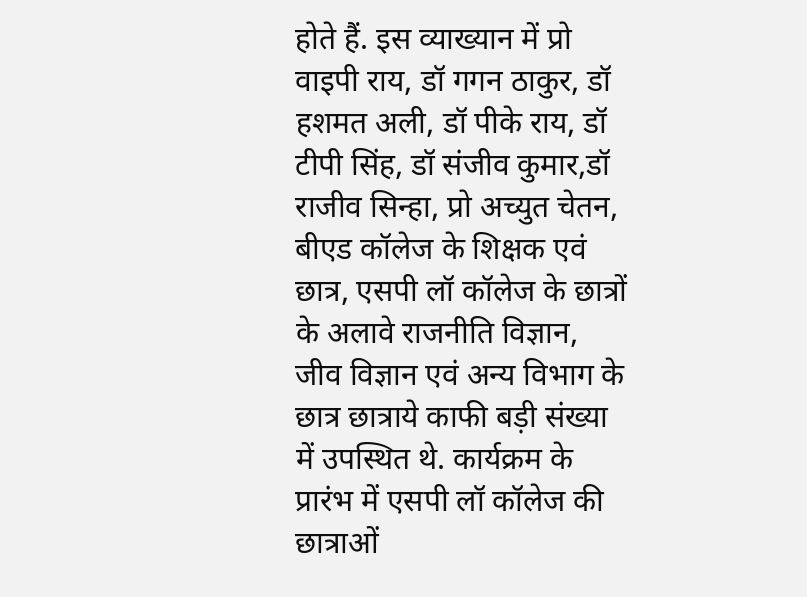होते हैं. इस व्याख्यान में प्रो वाइपी राय, डॉ गगन ठाकुर, डॉ हशमत अली, डॉ पीके राय, डॉ टीपी सिंह, डॉ संजीव कुमार,डॉ राजीव सिन्हा, प्रो अच्युत चेतन,
बीएड कॉलेज के शिक्षक एवं छात्र, एसपी लॉ कॉलेज के छात्रों के अलावे राजनीति विज्ञान, जीव विज्ञान एवं अन्य विभाग के छात्र छात्राये काफी बड़ी संख्या में उपस्थित थे. कार्यक्रम के प्रारंभ में एसपी लॉ कॉलेज की छात्राओं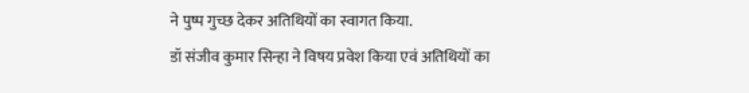ने पुष्प गुच्छ देकर अतिथियों का स्वागत किया.
डॉ संजीव कुमार सिन्हा ने विषय प्रवेश किया एवं अतिथियों का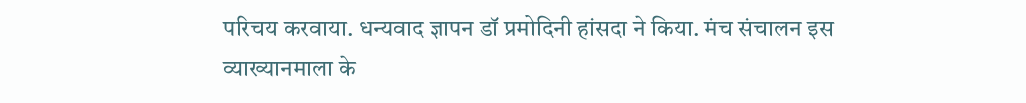परिचय करवाया. धन्यवाद ज्ञापन डॉ प्रमोदिनी हांसदा ने किया. मंच संचालन इस व्याख्यानमाला के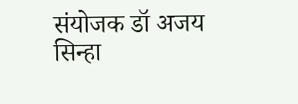संयोजक डॉ अजय सिन्हा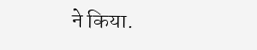ने किया.